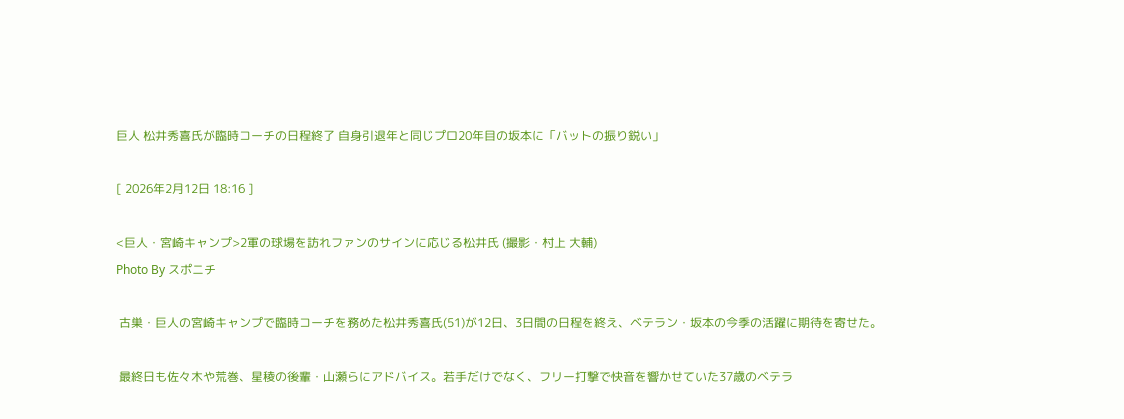巨人 松井秀喜氏が臨時コーチの日程終了 自身引退年と同じプロ20年目の坂本に「バットの振り鋭い」

[ 2026年2月12日 18:16 ]

<巨人・宮崎キャンプ>2軍の球場を訪れファンのサインに応じる松井氏 (撮影・村上 大輔)
Photo By スポニチ

 古巣・巨人の宮崎キャンプで臨時コーチを務めた松井秀喜氏(51)が12日、3日間の日程を終え、ベテラン・坂本の今季の活躍に期待を寄せた。

 最終日も佐々木や荒巻、星稜の後輩・山瀬らにアドバイス。若手だけでなく、フリー打撃で快音を響かせていた37歳のベテラ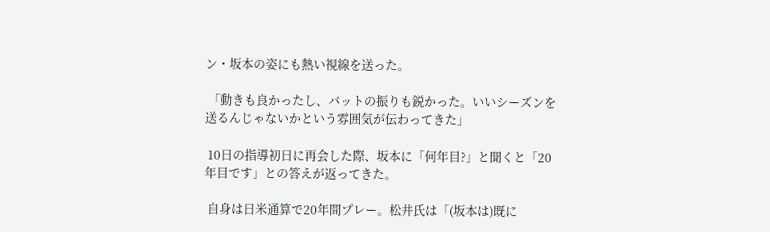ン・坂本の姿にも熱い視線を送った。

 「動きも良かったし、バットの振りも鋭かった。いいシーズンを送るんじゃないかという雰囲気が伝わってきた」

 10日の指導初日に再会した際、坂本に「何年目?」と聞くと「20年目です」との答えが返ってきた。

 自身は日米通算で20年間プレー。松井氏は「(坂本は)既に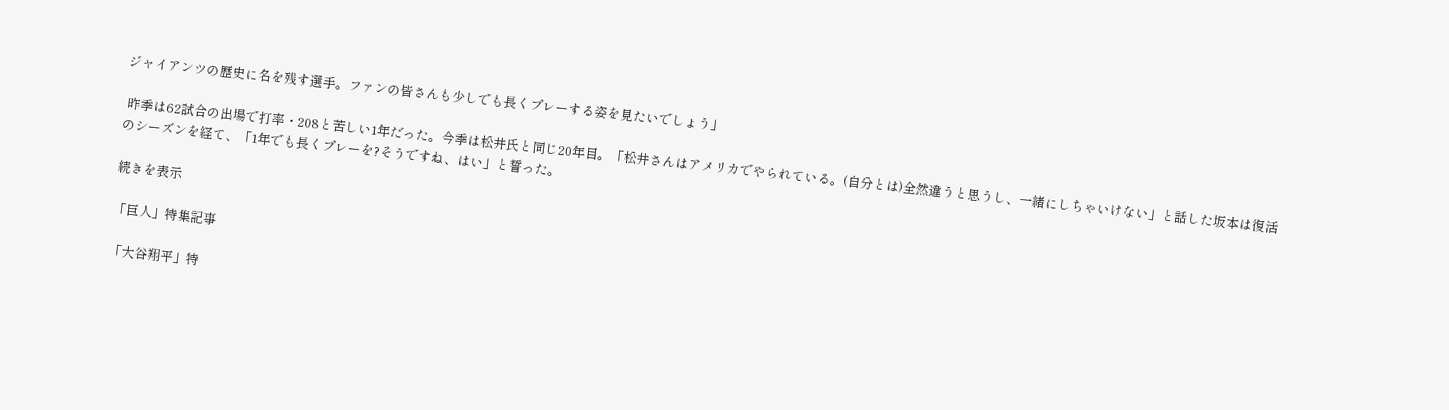ジャイアンツの歴史に名を残す選手。ファンの皆さんも少しでも長くプレーする姿を見たいでしょう」

 昨季は62試合の出場で打率・208と苦しい1年だった。今季は松井氏と同じ20年目。「松井さんはアメリカでやられている。(自分とは)全然違うと思うし、一緒にしちゃいけない」と話した坂本は復活のシーズンを経て、「1年でも長くプレーを?そうですね、はい」と誓った。

続きを表示

「巨人」特集記事

「大谷翔平」特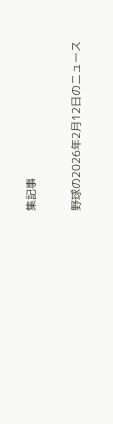集記事

野球の2026年2月12日のニュース